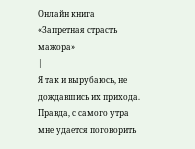Онлайн книга «Запретная страсть мажора»
|
Я так и вырубаюсь, не дождавшись их прихода. Правда, с самого утра мне удается поговорить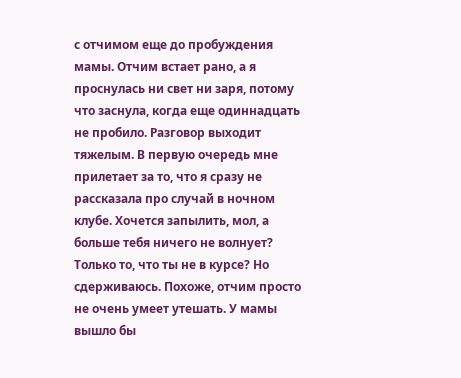с отчимом еще до пробуждения мамы. Отчим встает рано, а я проснулась ни свет ни заря, потому что заснула, когда еще одиннадцать не пробило. Разговор выходит тяжелым. В первую очередь мне прилетает за то, что я сразу не рассказала про случай в ночном клубе. Хочется запылить, мол, а больше тебя ничего не волнует? Только то, что ты не в курсе? Но сдерживаюсь. Похоже, отчим просто не очень умеет утешать. У мамы вышло бы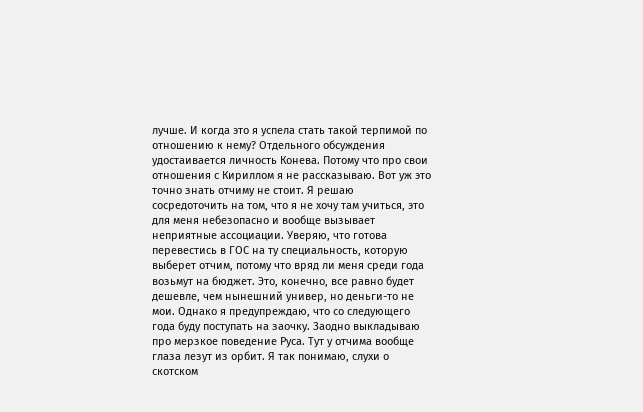лучше. И когда это я успела стать такой терпимой по отношению к нему? Отдельного обсуждения удостаивается личность Конева. Потому что про свои отношения с Кириллом я не рассказываю. Вот уж это точно знать отчиму не стоит. Я решаю сосредоточить на том, что я не хочу там учиться, это для меня небезопасно и вообще вызывает неприятные ассоциации. Уверяю, что готова перевестись в ГОС на ту специальность, которую выберет отчим, потому что вряд ли меня среди года возьмут на бюджет. Это, конечно, все равно будет дешевле, чем нынешний универ, но деньги-то не мои. Однако я предупреждаю, что со следующего года буду поступать на заочку. Заодно выкладываю про мерзкое поведение Руса. Тут у отчима вообще глаза лезут из орбит. Я так понимаю, слухи о скотском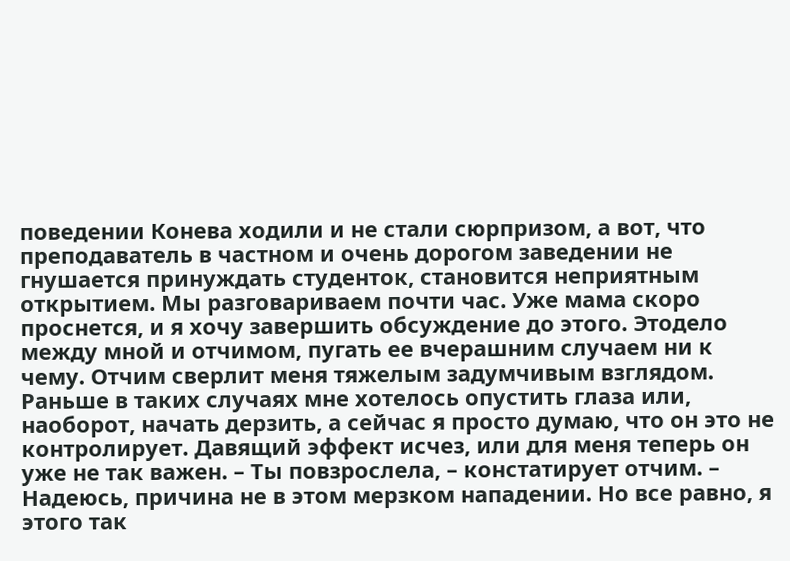поведении Конева ходили и не стали сюрпризом, а вот, что преподаватель в частном и очень дорогом заведении не гнушается принуждать студенток, становится неприятным открытием. Мы разговариваем почти час. Уже мама скоро проснется, и я хочу завершить обсуждение до этого. Этодело между мной и отчимом, пугать ее вчерашним случаем ни к чему. Отчим сверлит меня тяжелым задумчивым взглядом. Раньше в таких случаях мне хотелось опустить глаза или, наоборот, начать дерзить, а сейчас я просто думаю, что он это не контролирует. Давящий эффект исчез, или для меня теперь он уже не так важен. – Ты повзрослела, – констатирует отчим. – Надеюсь, причина не в этом мерзком нападении. Но все равно, я этого так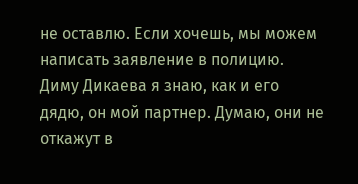не оставлю. Если хочешь, мы можем написать заявление в полицию. Диму Дикаева я знаю, как и его дядю, он мой партнер. Думаю, они не откажут в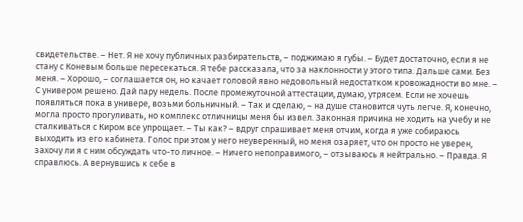свидетельстве. – Нет. Я не хочу публичных разбирательств, – поджимаю я губы. – Будет достаточно, если я не стану с Коневым больше пересекаться. Я тебе рассказала, что за наклонности у этого типа. Дальше сами. Без меня. – Хорошо, – соглашается он, но качает головой явно недовольный недостатком кровожадности во мне. – С универом решено. Дай пару недель. После промежуточной аттестации, думаю, утрясем. Если не хочешь появляться пока в универе, возьми больничный. – Так и сделаю, – на душе становится чуть легче. Я, конечно, могла просто прогуливать, но комплекс отличницы меня бы извел. Законная причина не ходить на учебу и не сталкиваться с Киром все упрощает. – Ты как? – вдруг спрашивает меня отчим, когда я уже собираюсь выходить из его кабинета. Голос при этом у него неуверенный, но меня озаряет, что он просто не уверен, захочу ли я с ним обсуждать что-то личное. – Ничего непоправимого, – отзываюсь я нейтрально. – Правда. Я справлюсь. А вернувшись к себе в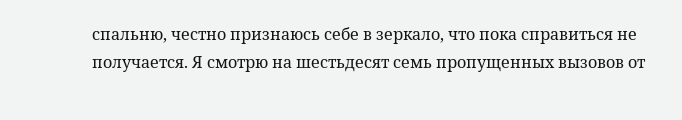спальню, честно признаюсь себе в зеркало, что пока справиться не получается. Я смотрю на шестьдесят семь пропущенных вызовов от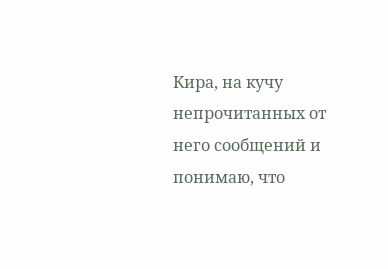Кира, на кучу непрочитанных от него сообщений и понимаю, что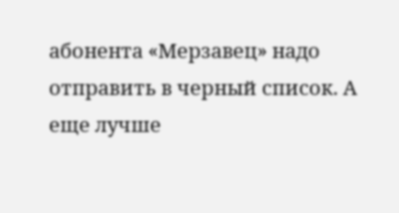абонента «Мерзавец» надо отправить в черный список. А еще лучше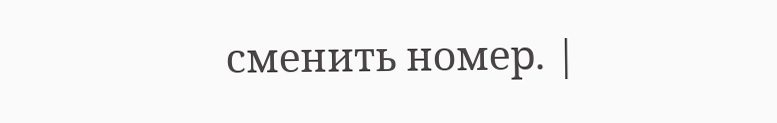сменить номер. |